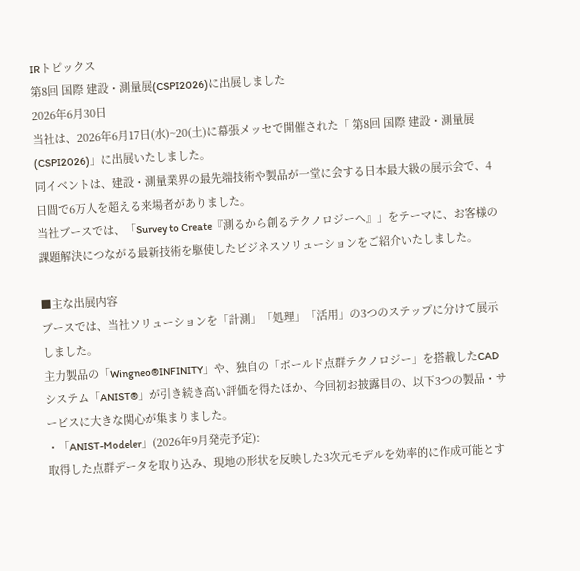IRトピックス
第8回 国際 建設・測量展(CSPI2026)に出展しました
2026年6月30日
当社は、2026年6月17日(水)~20(土)に幕張メッセで開催された「 第8回 国際 建設・測量展(CSPI2026)」に出展いたしました。
同イベントは、建設・測量業界の最先端技術や製品が一堂に会する日本最大級の展示会で、4日間で6万人を超える来場者がありました。
当社ブースでは、「Survey to Create『測るから創るテクノロジーへ』」をテーマに、お客様の課題解決につながる最新技術を駆使したビジネスソリューションをご紹介いたしました。

■主な出展内容
ブースでは、当社ソリューションを「計測」「処理」「活用」の3つのステップに分けて展示しました。
主力製品の「Wingneo®INFINITY」や、独自の「ボールド点群テクノロジー」を搭載したCADシステム「ANIST®」が引き続き高い評価を得たほか、今回初お披露目の、以下3つの製品・サービスに大きな関心が集まりました。
・「ANIST-Modeler」(2026年9月発売予定):
取得した点群データを取り込み、現地の形状を反映した3次元モデルを効率的に作成可能とす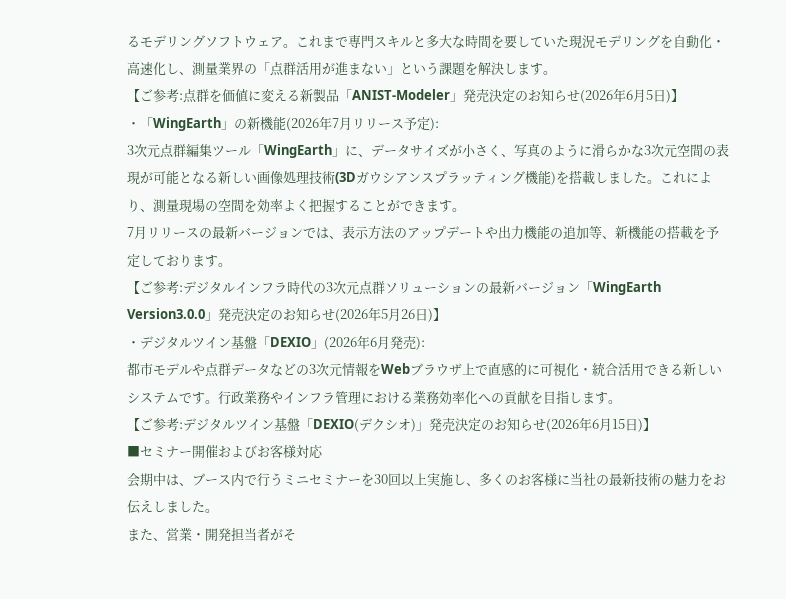るモデリングソフトウェア。これまで専門スキルと多大な時間を要していた現況モデリングを自動化・高速化し、測量業界の「点群活用が進まない」という課題を解決します。
【ご参考:点群を価値に変える新製品「ANIST-Modeler」発売決定のお知らせ(2026年6月5日)】
・「WingEarth」の新機能(2026年7月リリース予定):
3次元点群編集ツール「WingEarth」に、データサイズが小さく、写真のように滑らかな3次元空間の表現が可能となる新しい画像処理技術(3Dガウシアンスプラッティング機能)を搭載しました。これにより、測量現場の空間を効率よく把握することができます。
7月リリースの最新バージョンでは、表示方法のアップデートや出力機能の追加等、新機能の搭載を予定しております。
【ご参考:デジタルインフラ時代の3次元点群ソリューションの最新バージョン「WingEarth Version3.0.0」発売決定のお知らせ(2026年5月26日)】
・デジタルツイン基盤「DEXIO」(2026年6月発売):
都市モデルや点群データなどの3次元情報をWebブラウザ上で直感的に可視化・統合活用できる新しいシステムです。行政業務やインフラ管理における業務効率化への貢献を目指します。
【ご参考:デジタルツイン基盤「DEXIO(デクシオ)」発売決定のお知らせ(2026年6月15日)】
■セミナー開催およびお客様対応
会期中は、ブース内で行うミニセミナーを30回以上実施し、多くのお客様に当社の最新技術の魅力をお伝えしました。
また、営業・開発担当者がそ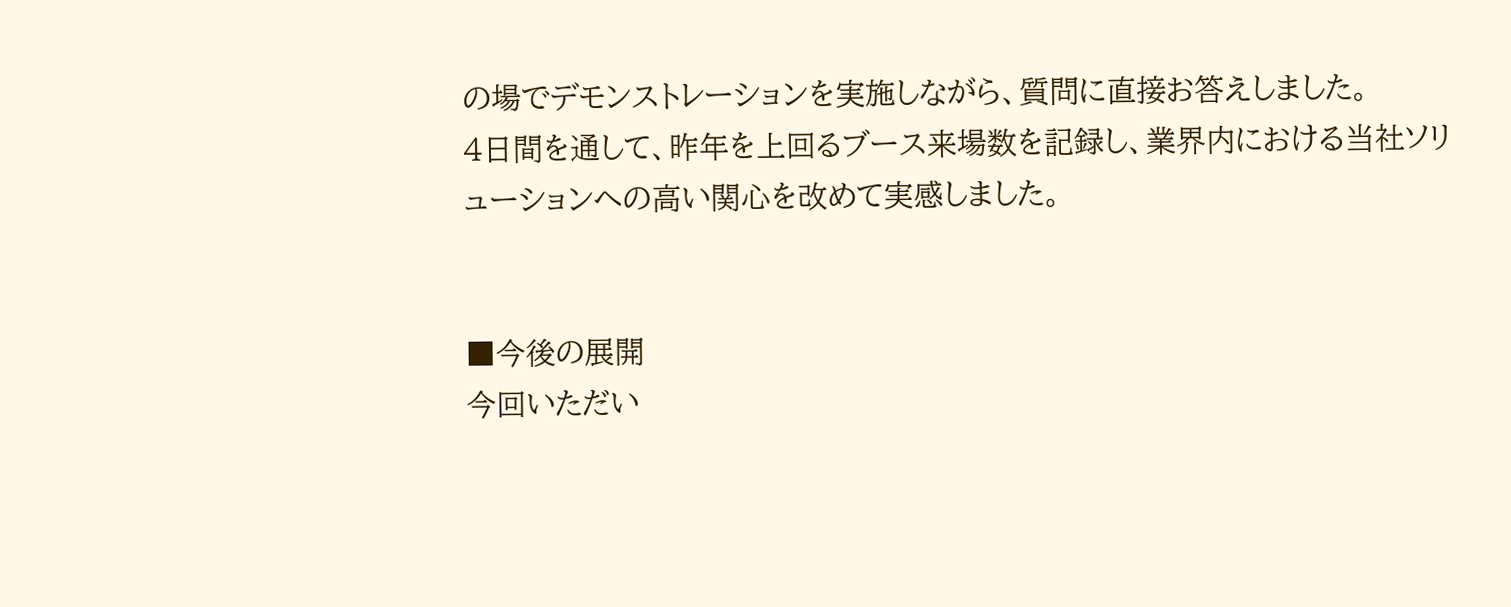の場でデモンストレーションを実施しながら、質問に直接お答えしました。
4日間を通して、昨年を上回るブース来場数を記録し、業界内における当社ソリューションへの高い関心を改めて実感しました。


■今後の展開
今回いただい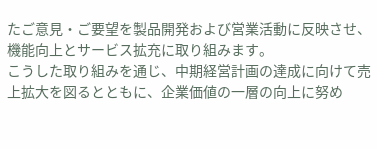たご意見・ご要望を製品開発および営業活動に反映させ、機能向上とサービス拡充に取り組みます。
こうした取り組みを通じ、中期経営計画の達成に向けて売上拡大を図るとともに、企業価値の一層の向上に努め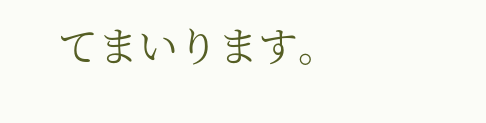てまいります。